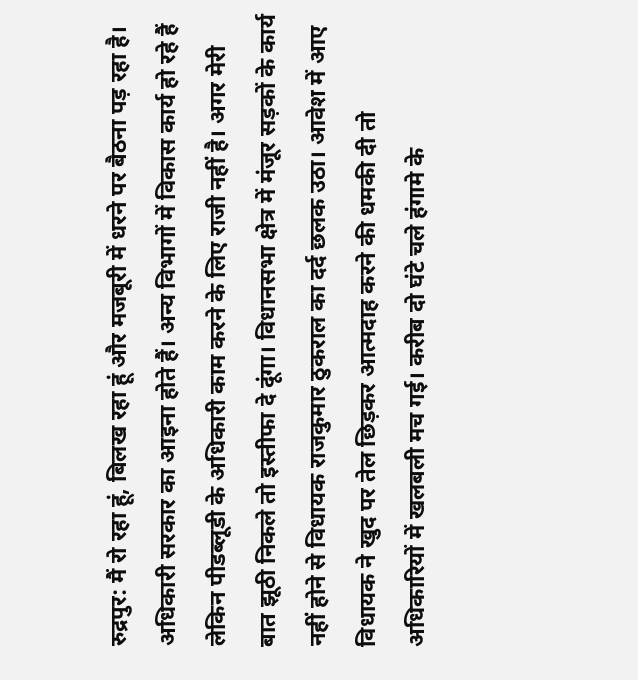रुद्रपुर: मैं रो रहा हूं, बिलख रहा हूं और मजबूरी में धरने पर बैठना पड़ रहा है। अधिकारी सरकार का आइना होते हैं। अन्य विभागों में विकास कार्य हो रहे हैं लेकिन पीडब्लूडी के अधिकारी काम करने के लिए राजी नहीं है। अगर मेरी बात झूठी निकले तो इस्तीफा दे दूंगा। विधानसभा क्षेत्र में मंजूर सड़कों के कार्य नहीं होने से विधायक राजकुमार ठुकराल का दर्द छलक उठा। आवेश में आए विधायक ने खुद पर तेल छिड़कर आत्मदाह करने की धमकी दी तो अधिकारियों में खलबली मच गई। करीब दो घंटे चले हंगामे के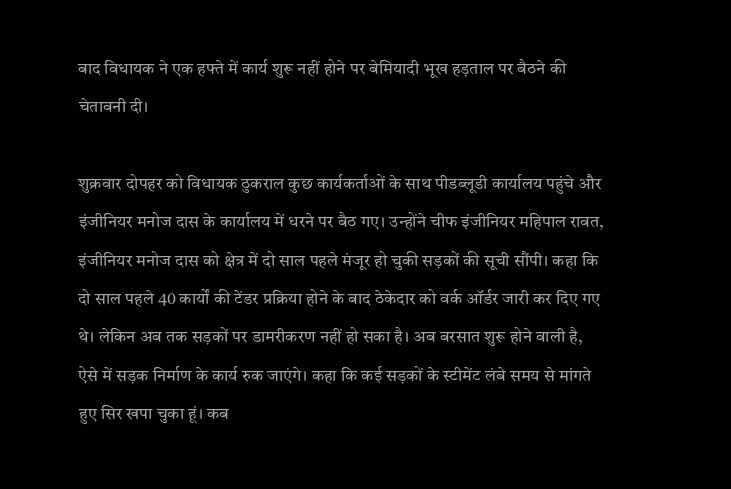बाद विधायक ने एक हफ्ते में कार्य शुरू नहीं होने पर बेमियादी भूख हड़ताल पर बैठने की चेतावनी दी।

शुक्रवार दोपहर को विधायक ठुकराल कुछ कार्यकर्ताओं के साथ पीडब्लूडी कार्यालय पहुंचे और इंजीनियर मनोज दास के कार्यालय में धरने पर बैठ गए। उन्होंने चीफ इंजीनियर महिपाल रावत, इंजीनियर मनोज दास को क्षेत्र में दो साल पहले मंजूर हो चुकी सड़कों की सूची सौंपी। कहा कि दो साल पहले 40 कार्यों की टेंडर प्रक्रिया होने के बाद ठेकेदार को वर्क ऑर्डर जारी कर दिए गए थे। लेकिन अब तक सड़कों पर डामरीकरण नहीं हो सका है। अब बरसात शुरू होने वाली है, ऐसे में सड़क निर्माण के कार्य रुक जाएंगे। कहा कि कई सड़कों के स्टीमेंट लंबे समय से मांगते हुए सिर खपा चुका हूं। कब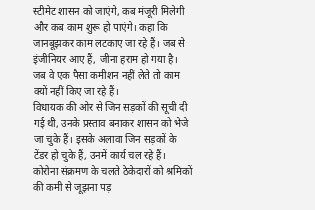स्टीमेट शासन को जाएंगे, कब मंजूरी मिलेगी और कब काम शुरू हो पाएंगे। कहा कि जानबूझकर काम लटकाए जा रहे हैं। जब से इंजीनियर आए हैं, जीना हराम हो गया है। जब वे एक पैसा कमीशन नहीं लेते तो काम क्यों नहीं किए जा रहे हैं।
विधायक की ओर से जिन सड़कों की सूची दी गई थी, उनके प्रस्ताव बनाकर शासन को भेजे जा चुके हैं। इसके अलावा जिन सड़कों के टेंडर हो चुके हैं, उनमें कार्य चल रहे हैं। कोरोना संक्रमण के चलते ठेकेदारों को श्रमिकों की कमी से जूझना पड़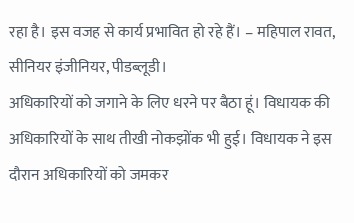रहा है। इस वजह से कार्य प्रभावित हो रहे हैं। – महिपाल रावत, सीनियर इंजीनियर, पीडब्लूडी।
अधिकारियों को जगाने के लिए धरने पर बैठा हूं। विधायक की अधिकारियों के साथ तीखी नोकझोंक भी हुई। विधायक ने इस दौरान अधिकारियों को जमकर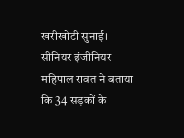खरीखोटी सुनाई। सीनियर इंजीनियर महिपाल रावत ने बताया कि 34 सड़कों के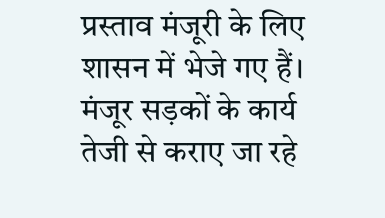प्रस्ताव मंजूरी के लिए शासन में भेजे गए हैं। मंजूर सड़कों के कार्य तेजी से कराए जा रहे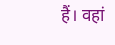हैं। वहां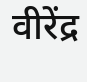वीरेंद्र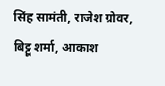सिंह सामंती, राजेश ग्रोवर, बिट्टू शर्मा, आकाश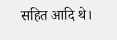सहित आदि थे।